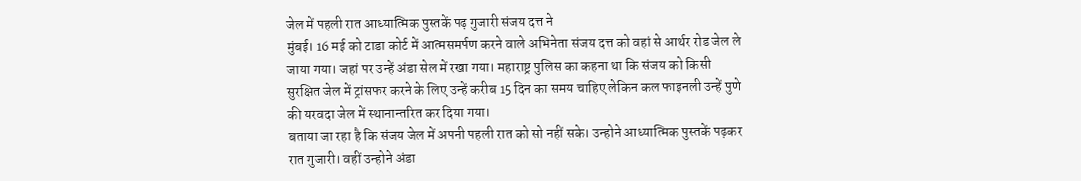जेल में पहली रात आध्यात्मिक पुस्तकें पढ़ गुजारी संजय दत्त ने
मुंबई। 16 मई को टाडा कोर्ट में आत्मसमर्पण करने वाले अभिनेता संजय दत्त को वहां से आर्थर रोड जेल ले जाया गया। जहां पर उन्हें अंडा सेल में रखा गया। महाराष्ट्र पुलिस का कहना था कि संजय को किसी सुरक्षित जेल में ट्रांसफर करने के लिए उन्हें करीब 15 दिन का समय चाहिए लेकिन कल फाइनली उन्हें पुणे की यरवदा जेल में स्थानान्तरित कर दिया गया।
बताया जा रहा है कि संजय जेल में अपनी पहली रात को सो नहीं सके। उन्होने आध्यात्मिक पुस्तकें पढ़कर रात गुजारी। वहीं उन्होने अंडा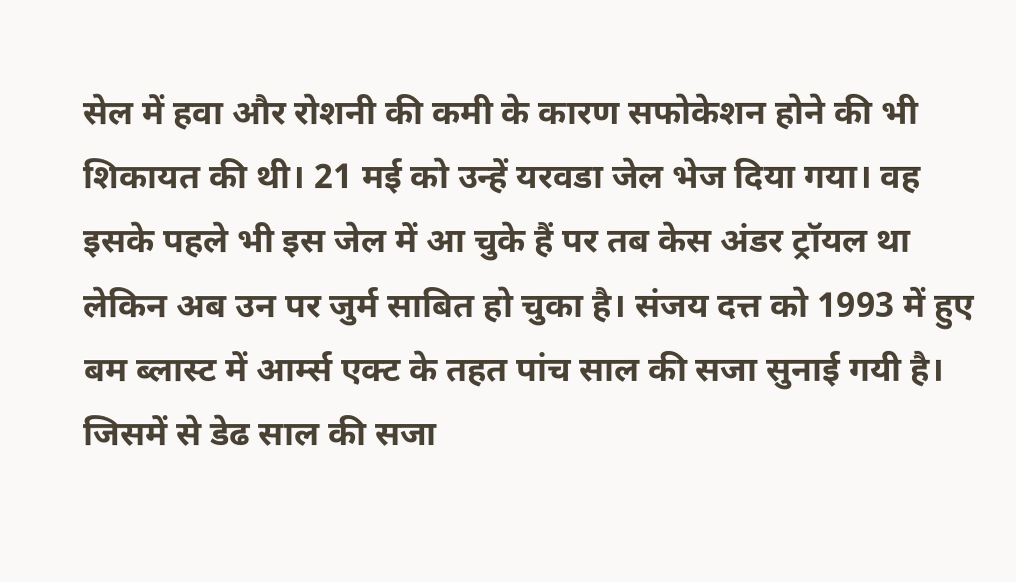सेल में हवा और रोशनी की कमी के कारण सफोकेशन होने की भी शिकायत की थी। 21 मई को उन्हें यरवडा जेल भेज दिया गया। वह इसके पहले भी इस जेल में आ चुके हैं पर तब केस अंडर ट्रॉयल था लेकिन अब उन पर जुर्म साबित हो चुका है। संजय दत्त को 1993 में हुए बम ब्लास्ट में आर्म्स एक्ट के तहत पांच साल की सजा सुनाई गयी है। जिसमें से डेढ साल की सजा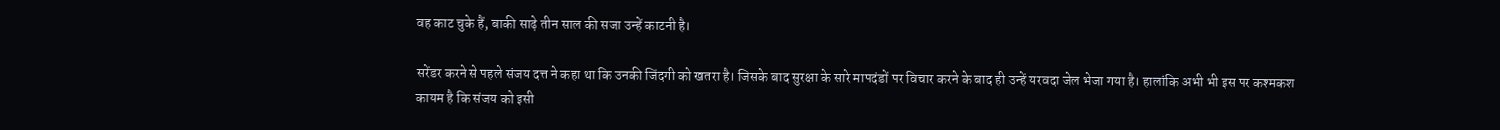वह काट चुके हैं, बाकी साढ़े तीन साल की सजा उन्हें काटनी है।

सरेंडर करने से पहले संजय दत्त ने कहा था कि उनकी जिंदगी को खतरा है। जिसके बाद सुरक्षा के सारे मापदंडों पर विचार करने के बाद ही उन्हें यरवदा जेल भेजा गया है। हालांकि अभी भी इस पर कश्मकश कायम है कि संजय को इसी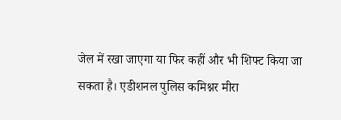जेल में रखा जाएगा या फिर कहीं और भी शिफ्ट किया जा सकता है। एडीशनल पुलिस कमिश्नर मीरा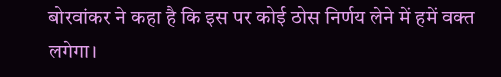बोरवांकर ने कहा है कि इस पर कोई ठोस निर्णय लेने में हमें वक्त लगेगा।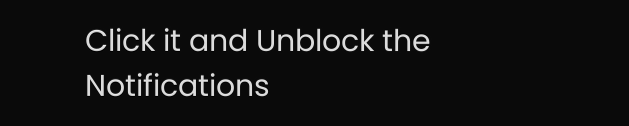Click it and Unblock the Notifications